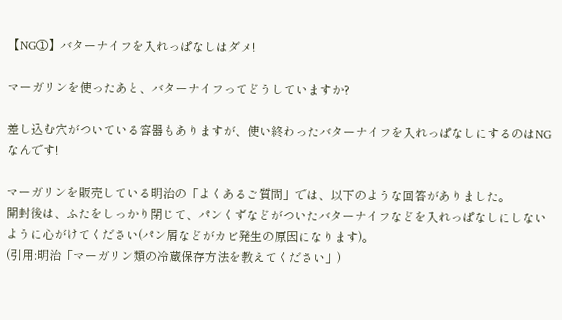【NG①】バターナイフを入れっぱなしはダメ!

マーガリンを使ったあと、バターナイフってどうしていますか?

差し込む穴がついている容器もありますが、使い終わったバターナイフを入れっぱなしにするのはNGなんです!

マーガリンを販売している明治の「よくあるご質問」では、以下のような回答がありました。
開封後は、ふたをしっかり閉じて、パンくずなどがついたバターナイフなどを入れっぱなしにしないように心がけてください(パン屑などがカビ発生の原因になります)。
(引用:明治「マーガリン類の冷蔵保存方法を教えてください」)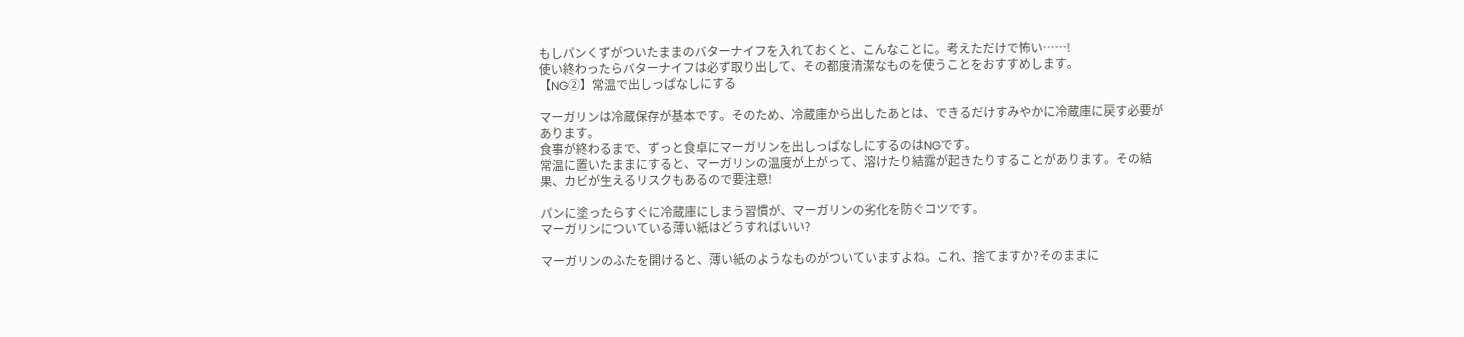もしパンくずがついたままのバターナイフを入れておくと、こんなことに。考えただけで怖い……!
使い終わったらバターナイフは必ず取り出して、その都度清潔なものを使うことをおすすめします。
【NG②】常温で出しっぱなしにする

マーガリンは冷蔵保存が基本です。そのため、冷蔵庫から出したあとは、できるだけすみやかに冷蔵庫に戻す必要があります。
食事が終わるまで、ずっと食卓にマーガリンを出しっぱなしにするのはNGです。
常温に置いたままにすると、マーガリンの温度が上がって、溶けたり結露が起きたりすることがあります。その結果、カビが生えるリスクもあるので要注意!

パンに塗ったらすぐに冷蔵庫にしまう習慣が、マーガリンの劣化を防ぐコツです。
マーガリンについている薄い紙はどうすればいい?

マーガリンのふたを開けると、薄い紙のようなものがついていますよね。これ、捨てますか?そのままに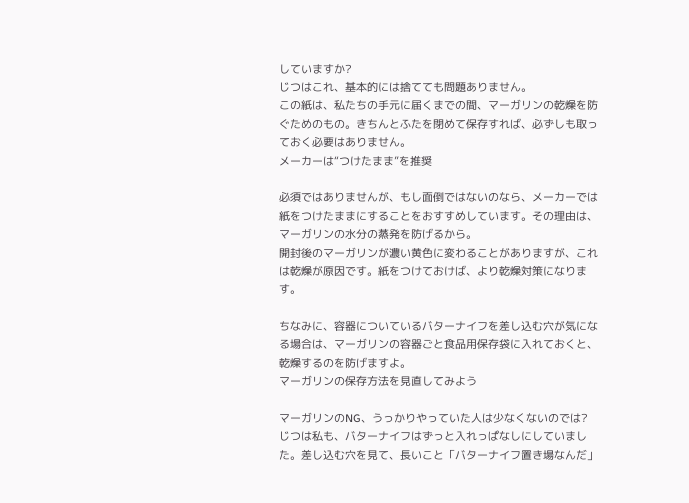していますか?
じつはこれ、基本的には捨てても問題ありません。
この紙は、私たちの手元に届くまでの間、マーガリンの乾燥を防ぐためのもの。きちんとふたを閉めて保存すれば、必ずしも取っておく必要はありません。
メーカーは“つけたまま”を推奨

必須ではありませんが、もし面倒ではないのなら、メーカーでは紙をつけたままにすることをおすすめしています。その理由は、マーガリンの水分の蒸発を防げるから。
開封後のマーガリンが濃い黄色に変わることがありますが、これは乾燥が原因です。紙をつけておけば、より乾燥対策になります。

ちなみに、容器についているバターナイフを差し込む穴が気になる場合は、マーガリンの容器ごと食品用保存袋に入れておくと、乾燥するのを防げますよ。
マーガリンの保存方法を見直してみよう

マーガリンのNG、うっかりやっていた人は少なくないのでは?
じつは私も、バターナイフはずっと入れっぱなしにしていました。差し込む穴を見て、長いこと「バターナイフ置き場なんだ」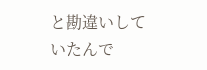と勘違いしていたんで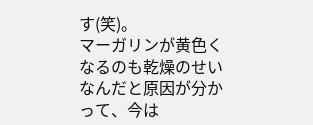す(笑)。
マーガリンが黄色くなるのも乾燥のせいなんだと原因が分かって、今は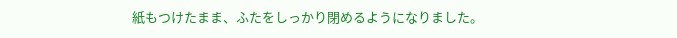紙もつけたまま、ふたをしっかり閉めるようになりました。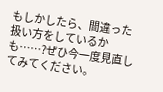もしかしたら、間違った扱い方をしているかも……?ぜひ今一度見直してみてください。